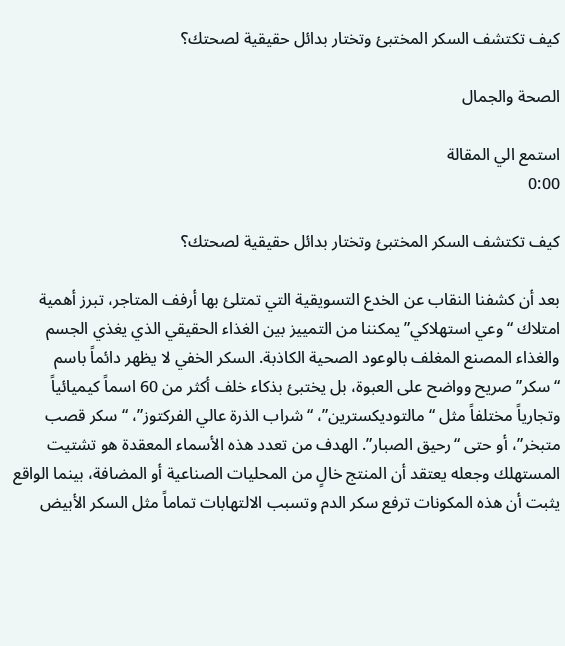كيف تكتشف السكر المختبئ وتختار بدائل حقيقية لصحتك؟

الصحة والجمال

استمع الي المقالة
0:00

كيف تكتشف السكر المختبئ وتختار بدائل حقيقية لصحتك؟

بعد أن كشفنا النقاب عن الخدع التسويقية التي تمتلئ بها أرفف المتاجر، تبرز أهمية امتلاك “وعي استهلاكي” يمكننا من التمييز بين الغذاء الحقيقي الذي يغذي الجسم والغذاء المصنع المغلف بالوعود الصحية الكاذبة. السكر الخفي لا يظهر دائماً باسم “سكر” صريح وواضح على العبوة، بل يختبئ بذكاء خلف أكثر من 60 اسماً كيميائياً وتجارياً مختلفاً مثل “مالتوديكسترين”، “شراب الذرة عالي الفركتوز”، “سكر قصب متبخر”، أو حتى “رحيق الصبار”. الهدف من تعدد هذه الأسماء المعقدة هو تشتيت المستهلك وجعله يعتقد أن المنتج خالٍ من المحليات الصناعية أو المضافة، بينما الواقع يثبت أن هذه المكونات ترفع سكر الدم وتسبب الالتهابات تماماً مثل السكر الأبيض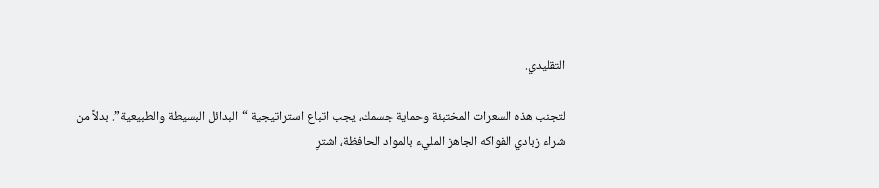التقليدي.

لتجنب هذه السعرات المختبئة وحماية جسمك، يجب اتباع استراتيجية “البدائل البسيطة والطبيعية”. بدلاً من شراء زبادي الفواكه الجاهز المليء بالمواد الحافظة، اشترِ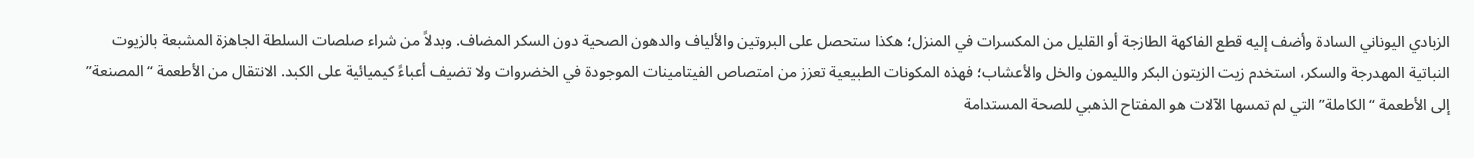الزبادي اليوناني السادة وأضف إليه قطع الفاكهة الطازجة أو القليل من المكسرات في المنزل؛ هكذا ستحصل على البروتين والألياف والدهون الصحية دون السكر المضاف. وبدلاً من شراء صلصات السلطة الجاهزة المشبعة بالزيوت النباتية المهدرجة والسكر، استخدم زيت الزيتون البكر والليمون والخل والأعشاب؛ فهذه المكونات الطبيعية تعزز من امتصاص الفيتامينات الموجودة في الخضروات ولا تضيف أعباءً كيميائية على الكبد. الانتقال من الأطعمة “المصنعة” إلى الأطعمة “الكاملة” التي لم تمسها الآلات هو المفتاح الذهبي للصحة المستدامة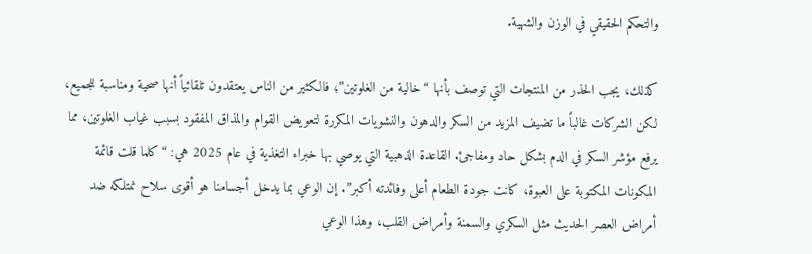والتحكم الحقيقي في الوزن والشهية.

كذلك، يجب الحذر من المنتجات التي توصف بأنها “خالية من الغلوتين”؛ فالكثير من الناس يعتقدون تلقائياً أنها صحية ومناسبة للجميع، لكن الشركات غالباً ما تضيف المزيد من السكر والدهون والنشويات المكررة لتعويض القوام والمذاق المفقود بسبب غياب الغلوتين، مما يرفع مؤشر السكر في الدم بشكل حاد ومفاجئ. القاعدة الذهبية التي يوصي بها خبراء التغذية في عام 2025 هي: “كلما قلت قائمة المكونات المكتوبة على العبوة، كانت جودة الطعام أعلى وفائدته أكبر”. إن الوعي بما يدخل أجسامنا هو أقوى سلاح نمتلكه ضد أمراض العصر الحديث مثل السكري والسمنة وأمراض القلب، وهذا الوعي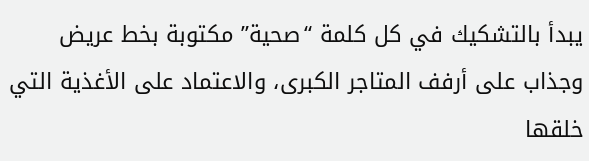يبدأ بالتشكيك في كل كلمة “صحية” مكتوبة بخط عريض وجذاب على أرفف المتاجر الكبرى، والاعتماد على الأغذية التي خلقها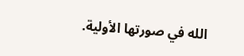الله في صورتها الأولية.